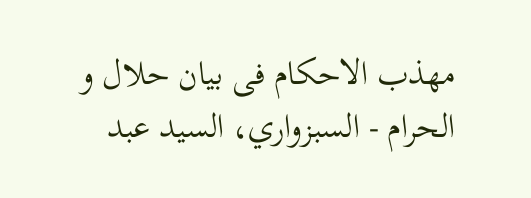مهذب الاحکام فی بیان حلال و الحرام - السبزواري، السيد عبد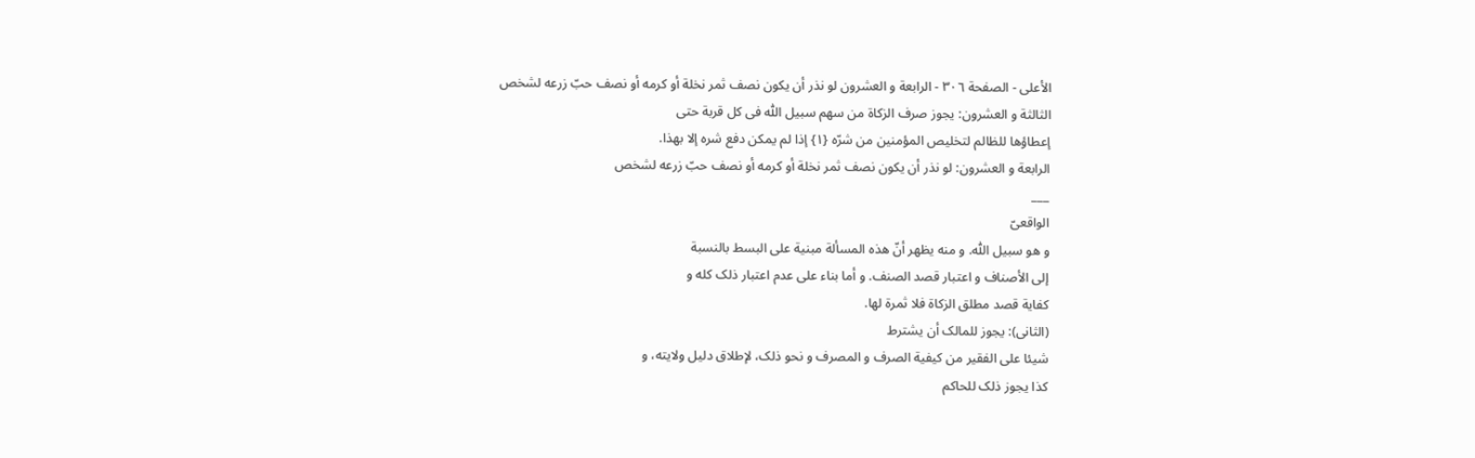الأعلى - الصفحة ٣٠٦ - الرابعة و العشرون لو نذر أن یکون نصف ثمر نخلة أو کرمه أو نصف حبّ زرعه لشخص
الثالثة و العشرون: یجوز صرف الزکاة من سهم سبیل اللّٰه فی کل قربة حتی
إعطاؤها للظالم لتخلیص المؤمنین من شرّه {١} إذا لم یمکن دفع شره إلا بهذا.
الرابعة و العشرون: لو نذر أن یکون نصف ثمر نخلة أو کرمه أو نصف حبّ زرعه لشخص
___
الواقعیّ
و هو سبیل اللّٰه. و منه یظهر أنّ هذه المسألة مبنیة علی البسط بالنسبة
إلی الأصناف و اعتبار قصد الصنف. و أما بناء علی عدم اعتبار ذلک کله و
کفایة قصد مطلق الزکاة فلا ثمرة لها.
(الثانی): یجوز للمالک أن یشترط
شیئا علی الفقیر من کیفیة الصرف و المصرف و نحو ذلک، لإطلاق دلیل ولایته، و
کذا یجوز ذلک للحاکم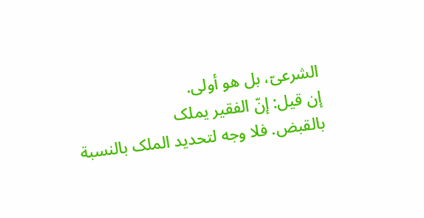الشرعیّ، بل هو أولی.
إن قیل: إنّ الفقیر یملک
بالقبض. فلا وجه لتحدید الملک بالنسبة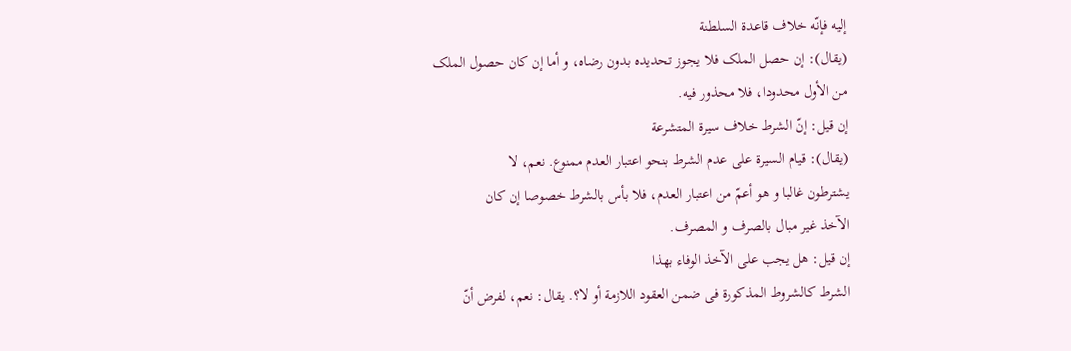إلیه فإنّه خلاف قاعدة السلطنة
(یقال): إن حصل الملک فلا یجوز تحدیده بدون رضاه، و أما إن کان حصول الملک
من الأول محدودا، فلا محذور فیه.
إن قیل: إنّ الشرط خلاف سیرة المتشرعة
(یقال): قیام السیرة علی عدم الشرط بنحو اعتبار العدم ممنوع. نعم، لا
یشترطون غالبا و هو أعمّ من اعتبار العدم، فلا بأس بالشرط خصوصا إن کان
الآخذ غیر مبال بالصرف و المصرف.
إن قیل: هل یجب علی الآخذ الوفاء بهذا
الشرط کالشروط المذکورة فی ضمن العقود اللازمة أو لا؟. یقال: نعم، لفرض أنّ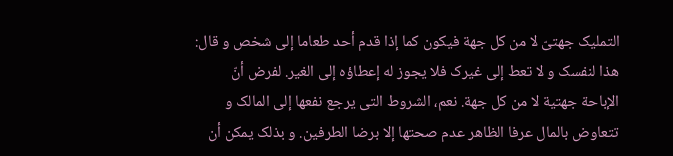التملیک جهتیّ لا من کل جهة فیکون کما إذا قدم أحد طعاما إلی شخص و قال:
هذا لنفسک و لا تعط إلی غیرک فلا یجوز له إعطاؤه إلی الغیر. لفرض أنّ
الإباحة جهتیة لا من کل جهة. نعم، الشروط التی یرجع نفعها إلی المالک و
تتعاوض بالمال عرفا الظاهر عدم صحتها إلا برضا الطرفین. و بذلک یمکن أن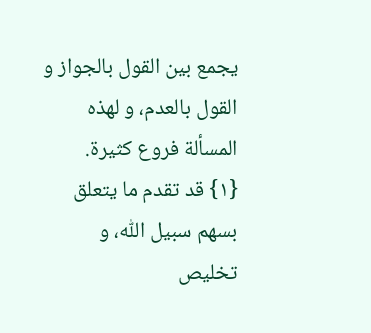یجمع بین القول بالجواز و القول بالعدم، و لهذه المسألة فروع کثیرة.
{١} قد تقدم ما یتعلق بسهم سبیل اللّٰه، و تخلیص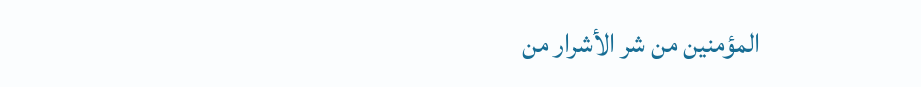المؤمنین من شر الأشرار من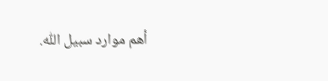أهم موارد سبیل اللّٰه.